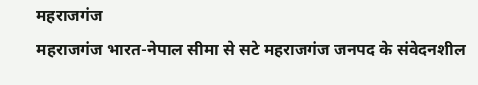महराजगंज
महराजगंज भारत-नेपाल सीमा से सटे महराजगंज जनपद के संवेदनशील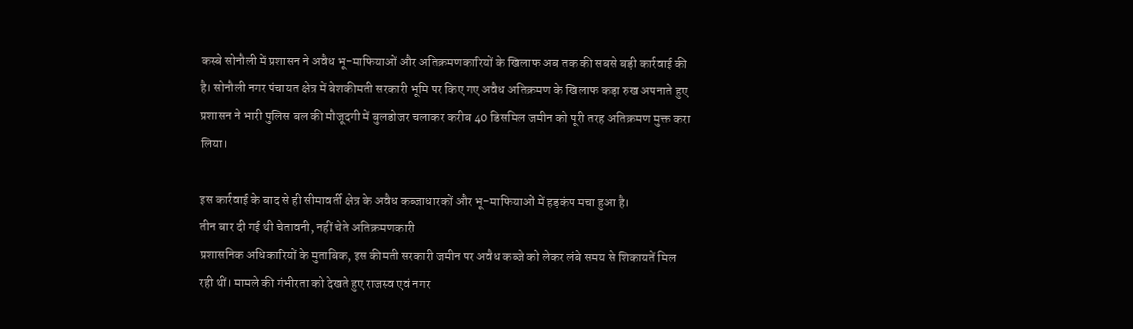कस्बे सोनौली में प्रशासन ने अवैध भू-माफियाओं और अतिक्रमणकारियों के खिलाफ अब तक की सबसे बड़ी कार्रवाई की है। सोनौली नगर पंचायत क्षेत्र में बेशकीमती सरकारी भूमि पर किए गए अवैध अतिक्रमण के खिलाफ कड़ा रुख अपनाते हुए प्रशासन ने भारी पुलिस बल की मौजूदगी में बुलडोजर चलाकर करीब 40 डिसमिल जमीन को पूरी तरह अतिक्रमण मुक्त करा लिया।

इस कार्रवाई के बाद से ही सीमावर्ती क्षेत्र के अवैध कब्जाधारकों और भू-माफियाओं में हड़कंप मचा हुआ है।
तीन बार दी गई थी चेतावनी, नहीं चेते अतिक्रमणकारी
प्रशासनिक अधिकारियों के मुताबिक, इस कीमती सरकारी जमीन पर अवैध कब्जे को लेकर लंबे समय से शिकायतें मिल रही थीं। मामले की गंभीरता को देखते हुए राजस्व एवं नगर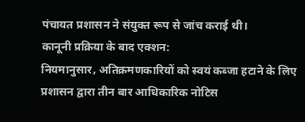पंचायत प्रशासन ने संयुक्त रूप से जांच कराई थी।
कानूनी प्रक्रिया के बाद एक्शन:
नियमानुसार, अतिक्रमणकारियों को स्वयं कब्जा हटाने के लिए प्रशासन द्वारा तीन बार आधिकारिक नोटिस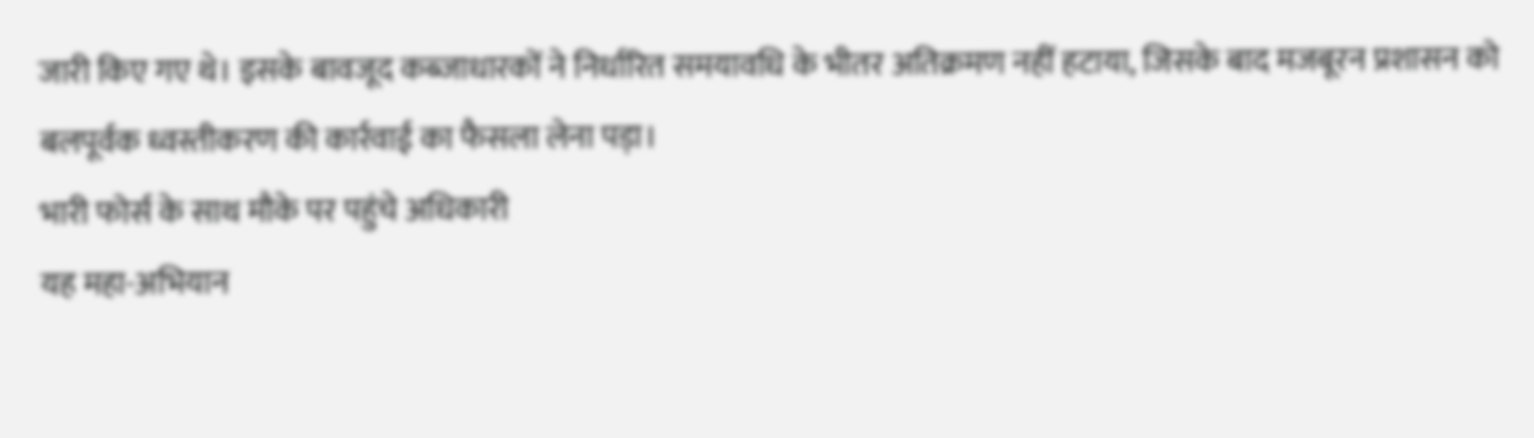जारी किए गए थे। इसके बावजूद कब्जाधारकों ने निर्धारित समयावधि के भीतर अतिक्रमण नहीं हटाया, जिसके बाद मजबूरन प्रशासन को बलपूर्वक ध्वस्तीकरण की कार्रवाई का फैसला लेना पड़ा।
भारी फोर्स के साथ मौके पर पहुंचे अधिकारी
यह महा-अभियान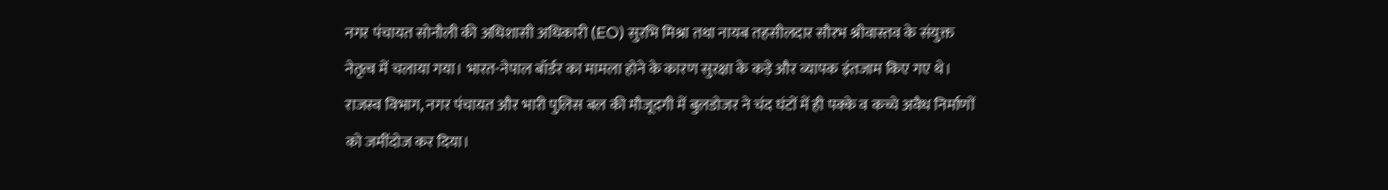नगर पंचायत सोनौली की अधिशासी अधिकारी (EO) सुरभि मिश्रा तथा नायब तहसीलदार सौरभ श्रीवास्तव के संयुक्त नेतृत्व में चलाया गया। भारत-नेपाल बॉर्डर का मामला होने के कारण सुरक्षा के कड़े और व्यापक इंतजाम किए गए थे। राजस्व विभाग, नगर पंचायत और भारी पुलिस बल की मौजूदगी में बुलडोजर ने चंद घंटों में ही पक्के व कच्चे अवैध निर्माणों को जमींदोज कर दिया।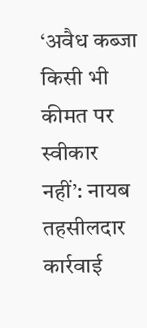‘अवैध कब्जा किसी भी कीमत पर स्वीकार नहीं’: नायब तहसीलदार
कार्रवाई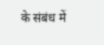के संबंध में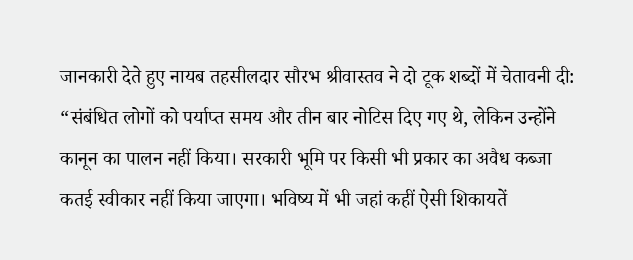जानकारी देते हुए नायब तहसीलदार सौरभ श्रीवास्तव ने दो टूक शब्दों में चेतावनी दी:
“संबंधित लोगों को पर्याप्त समय और तीन बार नोटिस दिए गए थे, लेकिन उन्होंने कानून का पालन नहीं किया। सरकारी भूमि पर किसी भी प्रकार का अवैध कब्जा कतई स्वीकार नहीं किया जाएगा। भविष्य में भी जहां कहीं ऐसी शिकायतें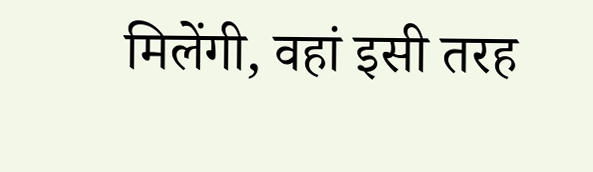मिलेंगी, वहां इसी तरह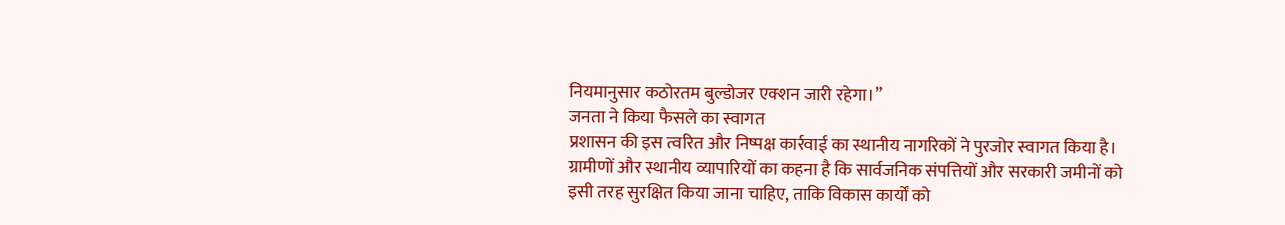नियमानुसार कठोरतम बुल्डोजर एक्शन जारी रहेगा।”
जनता ने किया फैसले का स्वागत
प्रशासन की इस त्वरित और निष्पक्ष कार्रवाई का स्थानीय नागरिकों ने पुरजोर स्वागत किया है। ग्रामीणों और स्थानीय व्यापारियों का कहना है कि सार्वजनिक संपत्तियों और सरकारी जमीनों को इसी तरह सुरक्षित किया जाना चाहिए, ताकि विकास कार्यों को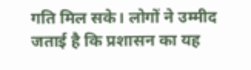गति मिल सके। लोगों ने उम्मीद जताई है कि प्रशासन का यह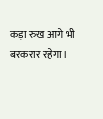कड़ा रुख आगे भी बरकरार रहेगा।